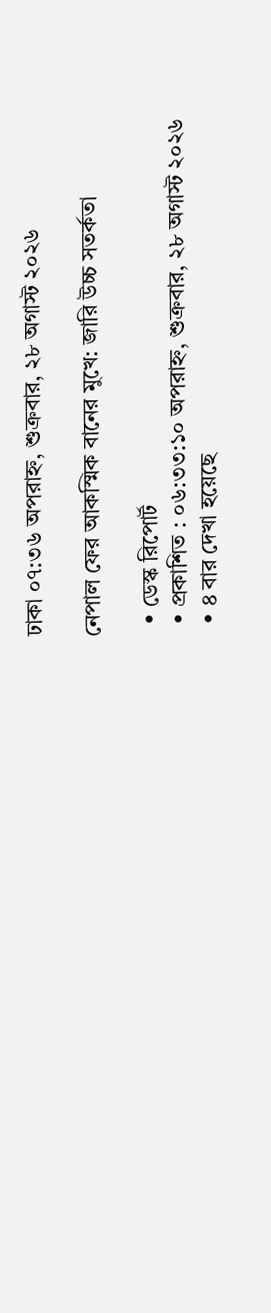ঢাকা ০৭:৩৬ অপরাহ্ন, শুক্রবার, ২৮ অগাস্ট ২০২৬

নেপাল ফের আকস্মিক বানের মুখে: জারি উচ্চ সতর্কতা

  • ডেস্ক রিপোর্ট
  • প্রকাশিত : ০৬:৩৩:১০ অপরাহ্ন, শুক্রবার, ২৮ অগাস্ট ২০২৬
  • ৪ বার দেখা হয়েছে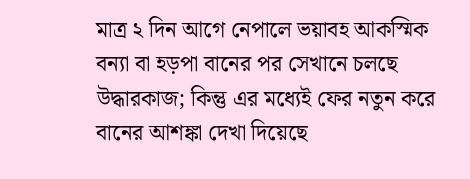মাত্র ২ দিন আগে নেপালে ভয়াবহ আকস্মিক বন্যা বা হড়পা বানের পর সেখানে চলছে উদ্ধারকাজ; কিন্তু এর মধ্যেই ফের নতুন করে বানের আশঙ্কা দেখা দিয়েছে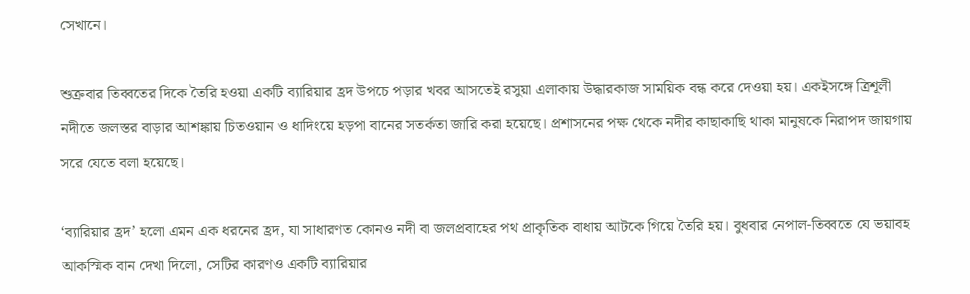সেখানে।

শুক্রবার তিব্বতের দিকে তৈরি হওয়া একটি ব্যারিয়ার হ্রদ উপচে পড়ার খবর আসতেই রসুয়া এলাকায় উদ্ধারকাজ সাময়িক বন্ধ করে দেওয়া হয়। একইসঙ্গে ত্রিশূলী নদীতে জলস্তর বাড়ার আশঙ্কায় চিতওয়ান ও ধাদিংয়ে হড়পা বানের সতর্কতা জারি করা হয়েছে। প্রশাসনের পক্ষ থেকে নদীর কাছাকাছি থাকা মানুষকে নিরাপদ জায়গায় সরে যেতে বলা হয়েছে।

‘ব্যারিয়ার হ্রদ’ হলো এমন এক ধরনের হ্রদ, যা সাধারণত কোনও নদী বা জলপ্রবাহের পথ প্রাকৃতিক বাধায় আটকে গিয়ে তৈরি হয়। বুধবার নেপাল-তিব্বতে যে ভয়াবহ আকস্মিক বান দেখা দিলো, সেটির কারণও একটি ব্যারিয়ার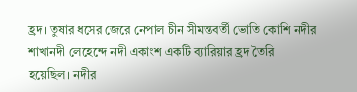হ্রদ। তুষার ধসের জেরে নেপাল চীন সীমন্তবর্তী ভোতি কোশি নদীর শাখানদী লেহেন্দে নদী একাংশ একটি ব্যারিয়ার হ্রদ তৈরি হয়েছিল। নদীর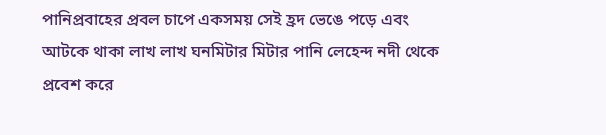পানিপ্রবাহের প্রবল চাপে একসময় সেই হ্রদ ভেঙে পড়ে এবং আটকে থাকা লাখ লাখ ঘনমিটার মিটার পানি লেহেন্দ নদী থেকে প্রবেশ করে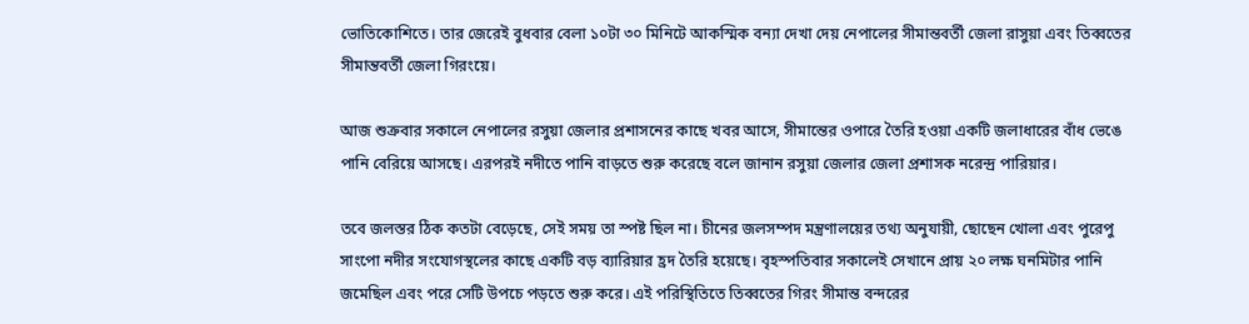ভোতিকোশিতে। তার জেরেই বুধবার বেলা ১০টা ৩০ মিনিটে আকস্মিক বন্যা দেখা দেয় নেপালের সীমান্তবর্তী জেলা রাসুয়া এবং তিব্বতের সীমান্তবর্তী জেলা গিরংয়ে।

আজ শুক্রবার সকালে নেপালের রসুয়া জেলার প্রশাসনের কাছে খবর আসে, সীমান্তের ওপারে তৈরি হওয়া একটি জলাধারের বাঁধ ভেঙে পানি বেরিয়ে আসছে। এরপরই নদীতে পানি বাড়তে শুরু করেছে বলে জানান রসুয়া জেলার জেলা প্রশাসক নরেন্দ্র পারিয়ার।

তবে জলস্তর ঠিক কতটা বেড়েছে, সেই সময় তা স্পষ্ট ছিল না। চীনের জলসম্পদ মন্ত্রণালয়ের তথ্য অনুযায়ী, ছোছেন খোলা এবং পুরেপু সাংপো নদীর সংযোগস্থলের কাছে একটি বড় ব্যারিয়ার হ্রদ তৈরি হয়েছে। বৃহস্পতিবার সকালেই সেখানে প্রায় ২০ লক্ষ ঘনমিটার পানি জমেছিল এবং পরে সেটি উপচে পড়তে শুরু করে। এই পরিস্থিতিতে তিব্বতের গিরং সীমান্ত বন্দরের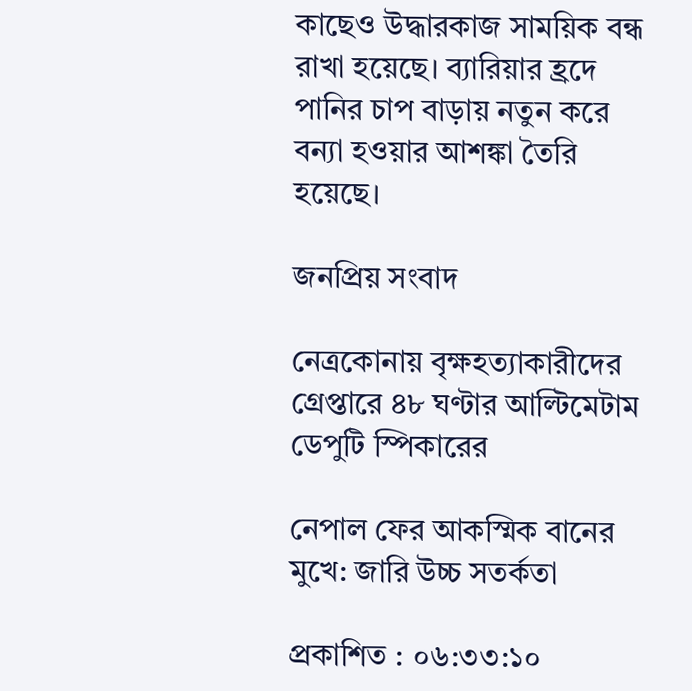কাছেও উদ্ধারকাজ সাময়িক বন্ধ রাখা হয়েছে। ব্যারিয়ার হ্রদে পানির চাপ বাড়ায় নতুন করে বন্যা হওয়ার আশঙ্কা তৈরি হয়েছে।

জনপ্রিয় সংবাদ

নেত্রকোনায় বৃক্ষহত্যাকারীদের গ্রেপ্তারে ৪৮ ঘণ্টার আল্টিমেটাম ডেপুটি স্পিকারের

নেপাল ফের আকস্মিক বানের মুখে: জারি উচ্চ সতর্কতা

প্রকাশিত : ০৬:৩৩:১০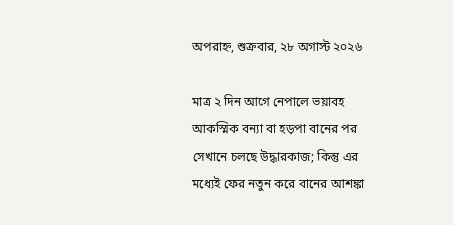অপরাহ্ন, শুক্রবার, ২৮ অগাস্ট ২০২৬

মাত্র ২ দিন আগে নেপালে ভয়াবহ আকস্মিক বন্যা বা হড়পা বানের পর সেখানে চলছে উদ্ধারকাজ; কিন্তু এর মধ্যেই ফের নতুন করে বানের আশঙ্কা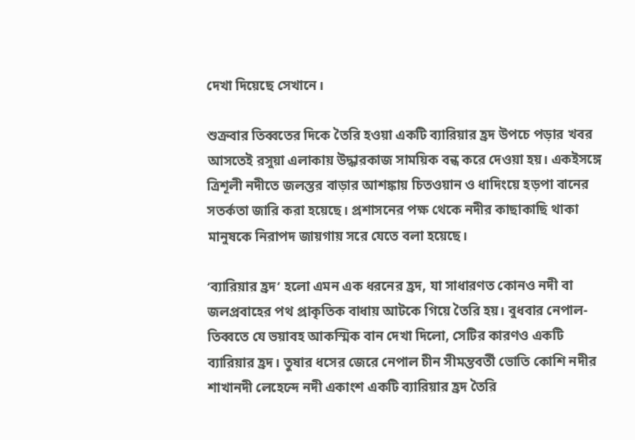দেখা দিয়েছে সেখানে।

শুক্রবার তিব্বতের দিকে তৈরি হওয়া একটি ব্যারিয়ার হ্রদ উপচে পড়ার খবর আসতেই রসুয়া এলাকায় উদ্ধারকাজ সাময়িক বন্ধ করে দেওয়া হয়। একইসঙ্গে ত্রিশূলী নদীতে জলস্তর বাড়ার আশঙ্কায় চিতওয়ান ও ধাদিংয়ে হড়পা বানের সতর্কতা জারি করা হয়েছে। প্রশাসনের পক্ষ থেকে নদীর কাছাকাছি থাকা মানুষকে নিরাপদ জায়গায় সরে যেতে বলা হয়েছে।

‘ব্যারিয়ার হ্রদ’ হলো এমন এক ধরনের হ্রদ, যা সাধারণত কোনও নদী বা জলপ্রবাহের পথ প্রাকৃতিক বাধায় আটকে গিয়ে তৈরি হয়। বুধবার নেপাল-তিব্বতে যে ভয়াবহ আকস্মিক বান দেখা দিলো, সেটির কারণও একটি ব্যারিয়ার হ্রদ। তুষার ধসের জেরে নেপাল চীন সীমন্তবর্তী ভোতি কোশি নদীর শাখানদী লেহেন্দে নদী একাংশ একটি ব্যারিয়ার হ্রদ তৈরি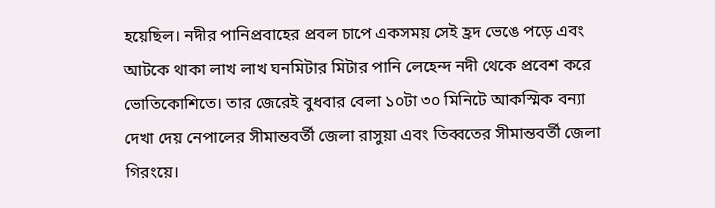হয়েছিল। নদীর পানিপ্রবাহের প্রবল চাপে একসময় সেই হ্রদ ভেঙে পড়ে এবং আটকে থাকা লাখ লাখ ঘনমিটার মিটার পানি লেহেন্দ নদী থেকে প্রবেশ করে ভোতিকোশিতে। তার জেরেই বুধবার বেলা ১০টা ৩০ মিনিটে আকস্মিক বন্যা দেখা দেয় নেপালের সীমান্তবর্তী জেলা রাসুয়া এবং তিব্বতের সীমান্তবর্তী জেলা গিরংয়ে।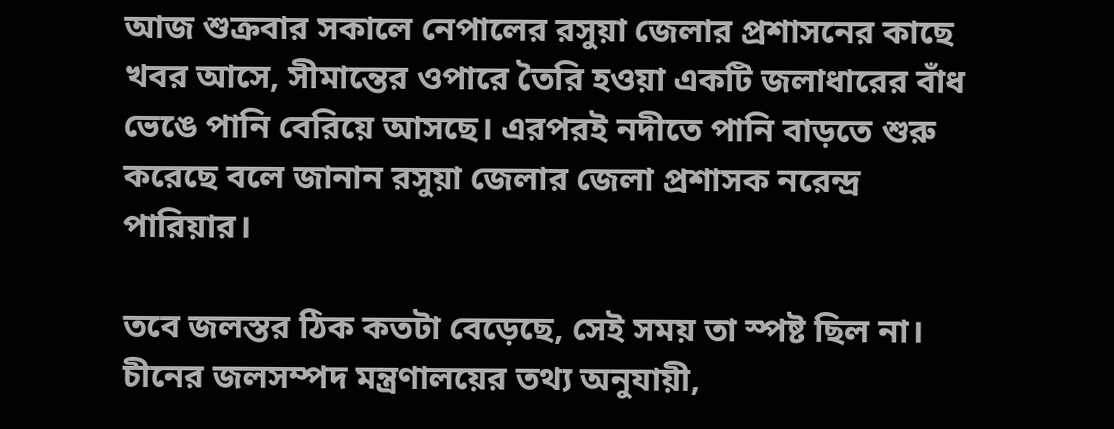আজ শুক্রবার সকালে নেপালের রসুয়া জেলার প্রশাসনের কাছে খবর আসে, সীমান্তের ওপারে তৈরি হওয়া একটি জলাধারের বাঁধ ভেঙে পানি বেরিয়ে আসছে। এরপরই নদীতে পানি বাড়তে শুরু করেছে বলে জানান রসুয়া জেলার জেলা প্রশাসক নরেন্দ্র পারিয়ার।

তবে জলস্তর ঠিক কতটা বেড়েছে, সেই সময় তা স্পষ্ট ছিল না। চীনের জলসম্পদ মন্ত্রণালয়ের তথ্য অনুযায়ী,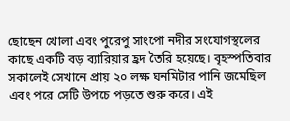ছোছেন খোলা এবং পুরেপু সাংপো নদীর সংযোগস্থলের কাছে একটি বড় ব্যারিয়ার হ্রদ তৈরি হয়েছে। বৃহস্পতিবার সকালেই সেখানে প্রায় ২০ লক্ষ ঘনমিটার পানি জমেছিল এবং পরে সেটি উপচে পড়তে শুরু করে। এই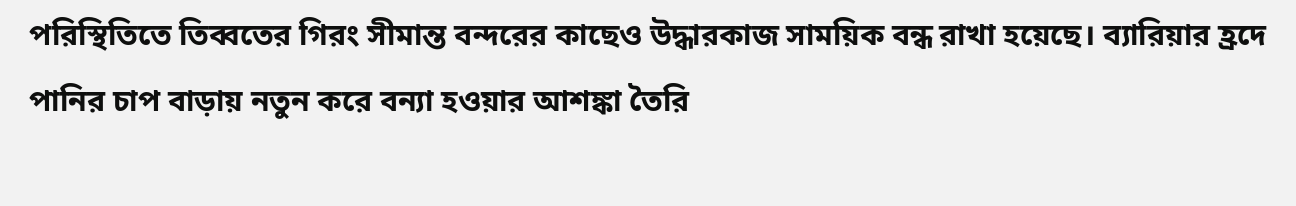পরিস্থিতিতে তিব্বতের গিরং সীমান্ত বন্দরের কাছেও উদ্ধারকাজ সাময়িক বন্ধ রাখা হয়েছে। ব্যারিয়ার হ্রদে পানির চাপ বাড়ায় নতুন করে বন্যা হওয়ার আশঙ্কা তৈরি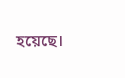হয়েছে।